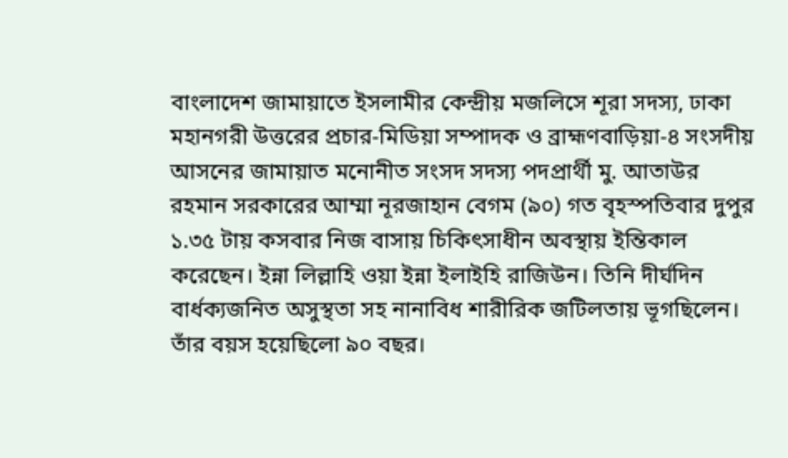বাংলাদেশ জামায়াতে ইসলামীর কেন্দ্রীয় মজলিসে শূরা সদস্য, ঢাকা মহানগরী উত্তরের প্রচার-মিডিয়া সম্পাদক ও ব্রাহ্মণবাড়িয়া-৪ সংসদীয় আসনের জামায়াত মনোনীত সংসদ সদস্য পদপ্রার্থী মু. আতাউর রহমান সরকারের আম্মা নূরজাহান বেগম (৯০) গত বৃহস্পতিবার দুপুর ১.৩৫ টায় কসবার নিজ বাসায় চিকিৎসাধীন অবস্থায় ইন্তিকাল করেছেন। ইন্না লিল্লাহি ওয়া ইন্না ইলাইহি রাজিউন। তিনি দীর্ঘদিন বার্ধক্যজনিত অসুস্থতা সহ নানাবিধ শারীরিক জটিলতায় ভূগছিলেন। তাঁর বয়স হয়েছিলো ৯০ বছর।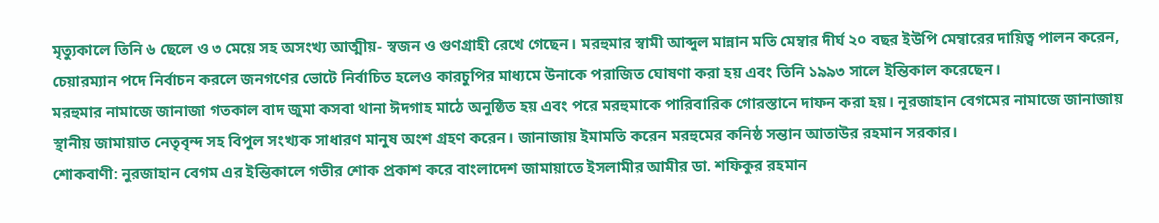মৃত্যুকালে তিনি ৬ ছেলে ও ৩ মেয়ে সহ অসংখ্য আত্মীয়- স্বজন ও গুণগ্রাহী রেখে গেছেন। মরহুমার স্বামী আব্দুল মান্নান মতি মেম্বার দীর্ঘ ২০ বছর ইউপি মেম্বারের দায়িত্ব পালন করেন, চেয়ারম্যান পদে নির্বাচন করলে জনগণের ভোটে নির্বাচিত হলেও কারচুপির মাধ্যমে উনাকে পরাজিত ঘোষণা করা হয় এবং তিনি ১৯৯৩ সালে ইন্তিকাল করেছেন।
মরহুমার নামাজে জানাজা গতকাল বাদ জুমা কসবা থানা ঈদগাহ মাঠে অনুষ্ঠিত হয় এবং পরে মরহুমাকে পারিবারিক গোরস্তানে দাফন করা হয়। নূরজাহান বেগমের নামাজে জানাজায় স্থানীয় জামায়াত নেতৃবৃন্দ সহ বিপুল সংখ্যক সাধারণ মানুষ অংশ গ্রহণ করেন। জানাজায় ইমামতি করেন মরহুমের কনিষ্ঠ সন্তান আতাউর রহমান সরকার।
শোকবাণী: নুরজাহান বেগম এর ইন্তিকালে গভীর শোক প্রকাশ করে বাংলাদেশ জামায়াতে ইসলামীর আমীর ডা. শফিকুর রহমান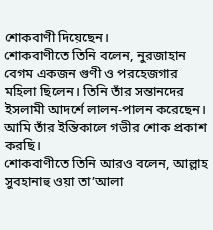শোকবাণী দিয়েছেন।
শোকবাণীতে তিনি বলেন, নুরজাহান বেগম একজন গুণী ও পরহেজগার মহিলা ছিলেন। তিনি তাঁর সন্তানদের ইসলামী আদর্শে লালন-পালন করেছেন। আমি তাঁর ইন্তিকালে গভীর শোক প্রকাশ করছি।
শোকবাণীতে তিনি আরও বলেন, আল্লাহ সুবহানাহু ওয়া তা’আলা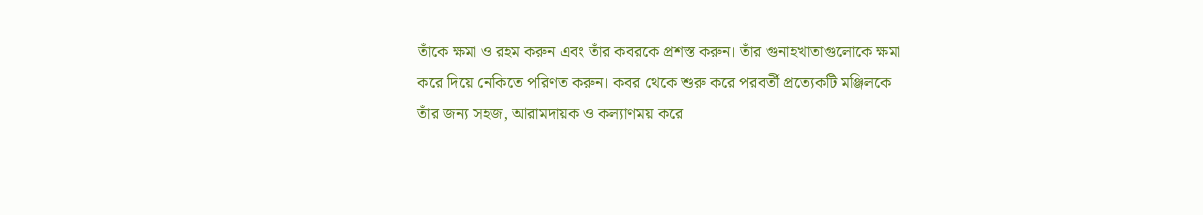তাঁকে ক্ষমা ও রহম করুন এবং তাঁর কবরকে প্রশস্ত করুন। তাঁর গুনাহখাতাগুলোকে ক্ষমা করে দিয়ে নেকিতে পরিণত করুন। কবর থেকে শুরু করে পরবর্তী প্রত্যেকটি মঞ্জিলকে তাঁর জন্য সহজ, আরামদায়ক ও কল্যাণময় করে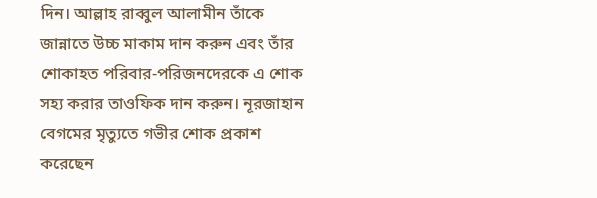দিন। আল্লাহ রাব্বুল আলামীন তাঁকে জান্নাতে উচ্চ মাকাম দান করুন এবং তাঁর শোকাহত পরিবার-পরিজনদেরকে এ শোক সহ্য করার তাওফিক দান করুন। নূরজাহান বেগমের মৃত্যুতে গভীর শোক প্রকাশ করেছেন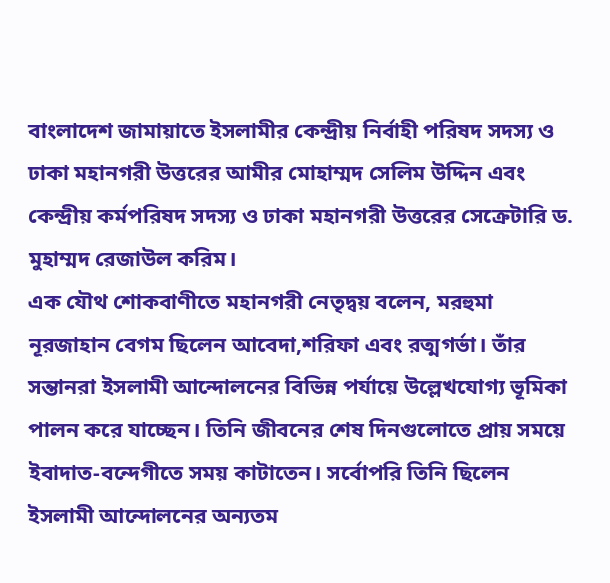বাংলাদেশ জামায়াতে ইসলামীর কেন্দ্রীয় নির্বাহী পরিষদ সদস্য ও ঢাকা মহানগরী উত্তরের আমীর মোহাম্মদ সেলিম উদ্দিন এবং কেন্দ্রীয় কর্মপরিষদ সদস্য ও ঢাকা মহানগরী উত্তরের সেক্রেটারি ড. মুহাম্মদ রেজাউল করিম।
এক যৌথ শোকবাণীতে মহানগরী নেতৃদ্বয় বলেন, মরহুমা নূরজাহান বেগম ছিলেন আবেদা,শরিফা এবং রত্মগর্ভা। তাঁর সন্তানরা ইসলামী আন্দোলনের বিভিন্ন পর্যায়ে উল্লেখযোগ্য ভূমিকা পালন করে যাচ্ছেন। তিনি জীবনের শেষ দিনগুলোতে প্রায় সময়ে ইবাদাত-বন্দেগীতে সময় কাটাতেন। সর্বোপরি তিনি ছিলেন ইসলামী আন্দোলনের অন্যতম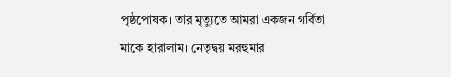পৃষ্ঠপোষক। তার মৃত্যুতে আমরা একজন গর্বিতা মাকে হারালাম। নেতৃদ্বয় মরহুমার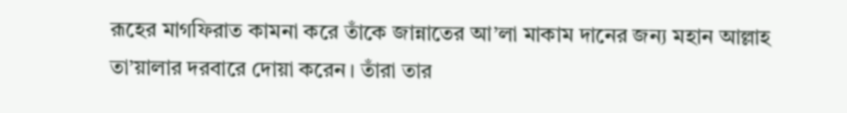রূহের মাগফিরাত কামনা করে তাঁকে জান্নাতের আ’লা মাকাম দানের জন্য মহান আল্লাহ তা’য়ালার দরবারে দোয়া করেন। তাঁরা তার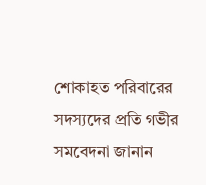শোকাহত পরিবারের সদস্যদের প্রতি গভীর সমবেদনা জানান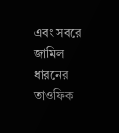এবং সবরে জামিল ধারনের তাওফিক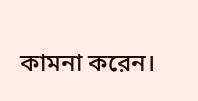কামনা করেন।